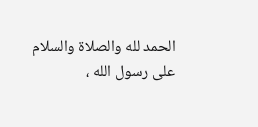الحمد لله والصلاة والسلام على رسول الله ،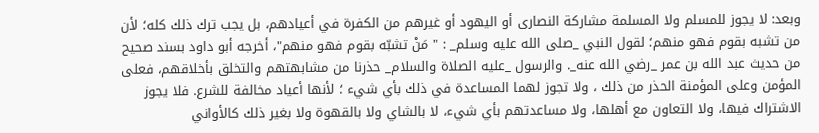وبعد: لا يجوز للمسلم ولا المسلمة مشاركة النصارى أو اليهود أو غيرهم من الكفرة في أعيادهم، بل يجب ترك ذلك كله؛ لأن من تشبه بقوم فهو منهم؛ لقول النبي _صلى الله عليه وسلم_ : " مَنْ تشبّه بقوم فهو منهم"، أخرجه أبو داود بسند صحيح من حديث عبد الله بن عمر _رضي الله عنه_. والرسول _عليه الصلاة والسلام_ حذرنا من مشابهتهم والتخلق بأخلاقهم، فعلى المؤمن وعلى المؤمنة الحذر من ذلك ، ولا تجوز لهما المساعدة في ذلك بأي شيء ؛ لأنها أعياد مخالفة للشرع. فلا يجوز الاشتراك فيها، ولا التعاون مع أهلها، ولا مساعدتهم بأي شيء، لا بالشاي ولا بالقهوة ولا بغير ذلك كالأواني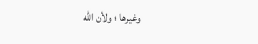وغيرها ؛ ولأن الله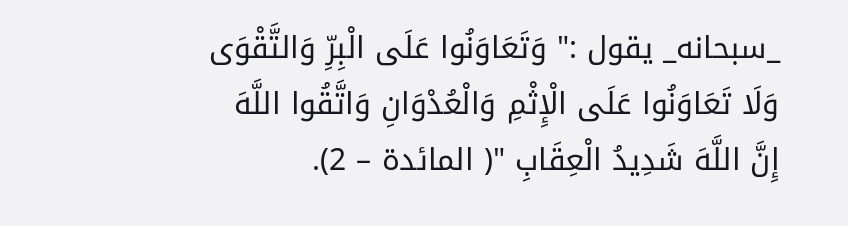_سبحانه_ يقول :" وَتَعَاوَنُوا عَلَى الْبِرِّ وَالتَّقْوَى وَلَا تَعَاوَنُوا عَلَى الْإِثْمِ وَالْعُدْوَانِ وَاتَّقُوا اللَّهَ إِنَّ اللَّهَ شَدِيدُ الْعِقَابِ "( المائدة – 2).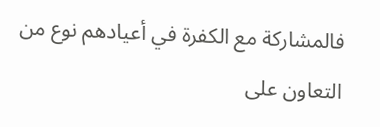فالمشاركة مع الكفرة في أعيادهم نوع من التعاون على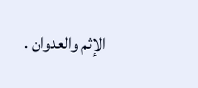الإثم والعدوان .